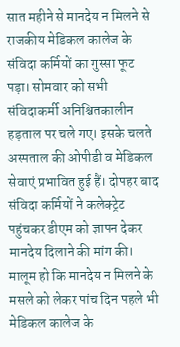सात महीने से मानदेय न मिलने से राजकीय मेडिकल कालेज के संविदा कर्मियों का गुस्सा फूट पड़ा। सोमवार को सभी संविदाकर्मी अनिश्चितकालीन हड़ताल पर चले गए। इसके चलते अस्पताल की ओपीडी व मेडिकल सेवाएं प्रभावित हुई हैं। दोपहर बाद संविदा कर्मियों ने कलेक्ट्रेट पहुंचकर डीएम को ज्ञापन देकर मानदेय दिलाने की मांग की।
मालूम हो कि मानदेय न मिलने के मसले को लेकर पांच दिन पहले भी मेडिकल कालेज के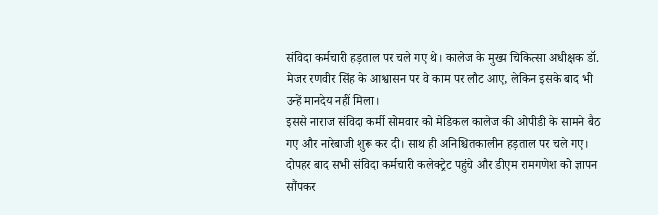संविदा कर्मचारी हड़ताल पर चले गए थे। कालेज के मुख्य चिकित्सा अधीक्षक डॉ. मेजर रणवीर सिंह के आश्वासन पर वे काम पर लौट आए, लेकिन इसके बाद भी उन्हें मानदेय नहीं मिला।
इससे नाराज संविदा कर्मी सोमवार को मेडिकल कालेज की ओपीडी के सामने बैठ गए और नारेबाजी शुरू कर दी। साथ ही अनिश्चितकालीन हड़ताल पर चले गए। दोपहर बाद सभी संविदा कर्मचारी कलेक्ट्रेट पहुंचे और डीएम रामगणेश को ज्ञापन सौंपकर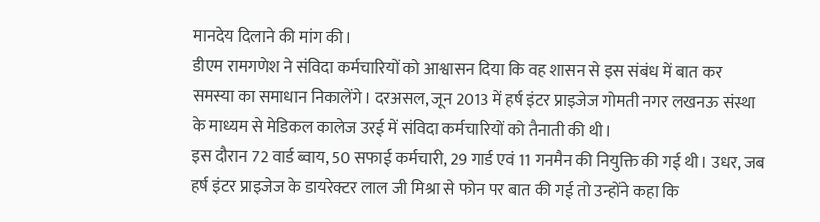मानदेय दिलाने की मांग की।
डीएम रामगणेश ने संविदा कर्मचारियों को आश्वासन दिया कि वह शासन से इस संबंध में बात कर समस्या का समाधान निकालेंगे। दरअसल, जून 2013 में हर्ष इंटर प्राइजेज गोमती नगर लखनऊ संस्था के माध्यम से मेडिकल कालेज उरई में संविदा कर्मचारियों को तैनाती की थी।
इस दौरान 72 वार्ड ब्वाय, 50 सफाई कर्मचारी, 29 गार्ड एवं 11 गनमैन की नियुक्ति की गई थी। उधर, जब हर्ष इंटर प्राइजेज के डायरेक्टर लाल जी मिश्रा से फोन पर बात की गई तो उन्होंने कहा कि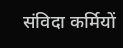संविदा कर्मियों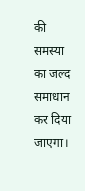की समस्या का जल्द समाधान कर दिया जाएगा।